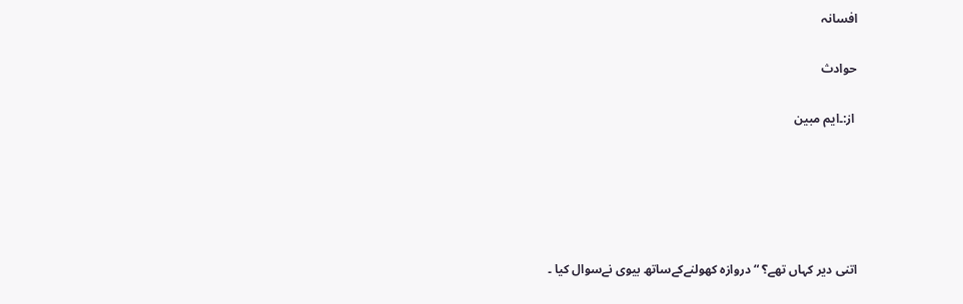افسانہ

حوادث

 از:۔ایم مبین





اتنی دیر کہاں تھے؟ “ دروازہ کھولنےکےساتھ بیوی نےسوال کیا ۔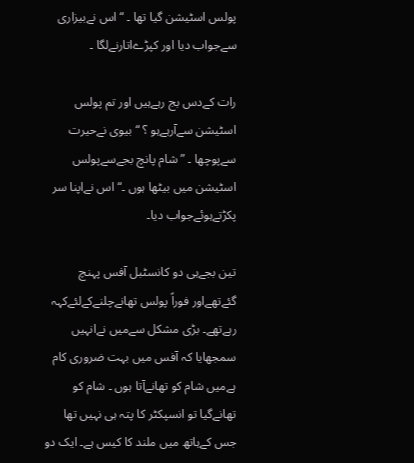پولس اسٹیشن گیا تھا ۔ “ اس نےبیزاری سےجواب دیا اور کپڑےاتارنےلگا ۔

رات کےدس بج رہےہیں اور تم پولس اسٹیشن سےآرہےہو ؟ “ بیوی نےحیرت سےپوچھا ۔ ” شام پانچ بجےسےپولس اسٹیشن میں بیٹھا ہوں ۔“ اس نےاپنا سر پکڑتےہوئےجواب دیا۔

تین بجےہی دو کانسٹبل آفس پہنچ گئےتھےاور فوراً پولس تھانےچلنےکےلئےکہہ رہےتھے۔ بڑی مشکل سےمیں نےانہیں سمجھایا کہ آفس میں بہت ضروری کام ہےمیں شام کو تھانےآتا ہوں ۔ شام کو تھانےگیا تو انسپکٹر کا پتہ ہی نہیں تھا جس کےہاتھ میں ملند کا کیس ہے۔ ایک دو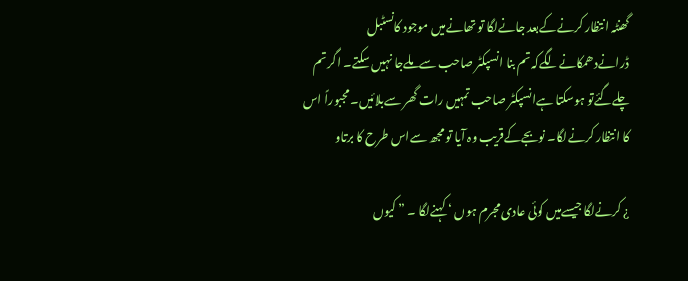گھنٹہ انتظار کرنےکےبعد جانےلگا تو تھانےمیں موجود کانسٹبل ڈرانےدھمکانےلگےکہ تم بنا انسپکٹر صاحب سےملےجا نہیں سکتے۔ اگر تم چلےگئےتو ہوسکتا ہےانسپکٹر صاحب تمہیں رات گھر سےبلائیں۔ مجبوراً اس کا انتظار کرنےلگا۔ نوبجےکےقریب وہ آیا تو مجھ سےاس طرح کا برتاو

¿ کرنےلگا جیسےمیں کوئی عادی مجرم ہوں ‘ کہنےلگا ۔ ” کیوں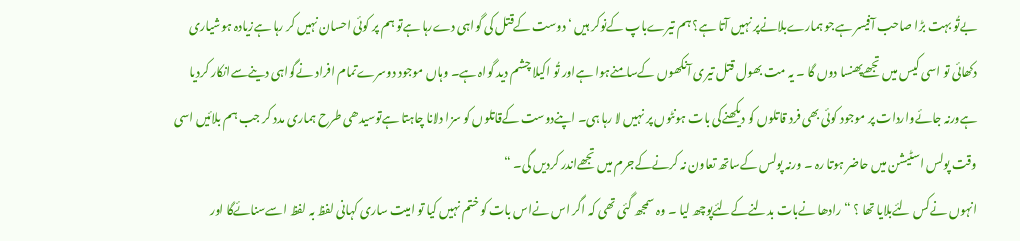بےتُو بہت بڑا صاحب آفیسر ہےجو ہمارےبلانےپر نہیں آتا ہے؟ ہم تیرےباپ کےنوکر ہیں ‘ دوست کےقتل کی گواہی دےرہا ہےتو ہم پر کوئی احسان نہیں کر رہا ہےزیادہ ہوشیاری دکھائی تو اسی کیس میں تجھےپھنسا دوں گا ۔ یہ مت بھول قتل تیری آنکھوں کےسامنےہوا ہےاور تُو اکیلا چشم دید گواہ ہے۔ وہاں موجود دوسرےتمام افراد نےگواہی دینےسےانکار کردیا ہےورنہ جائےواردات پر موجود کوئی بھی فرد قاتلوں کو دیکھنےکی بات ہونٹوں پر نہیں لا رہا ہی۔ اپنےدوست کےقاتلوں کو سزا دلانا چاہتا ہےتوسیدھی طرح ہماری مدد کر جب ہم بلائیں اسی وقت پولس اسٹیشن میں حاضر ہوتا رہ ۔ ورنہ پولس کےساتھ تعاون نہ کرنےکےجرم میں تجھےاندر کردیں گی۔ “
انہوں نےکس لئےبلایا تھا ؟ “ رادھا نےبات بدلنےکےلئےپوچھ لیا ۔ وہ سمجھ گئی تھی کہ اگر اس نےاس بات کو ختم نہیں کیا تو امیت ساری کہانی لفظ بہ لفظ اسےسنائےگا اور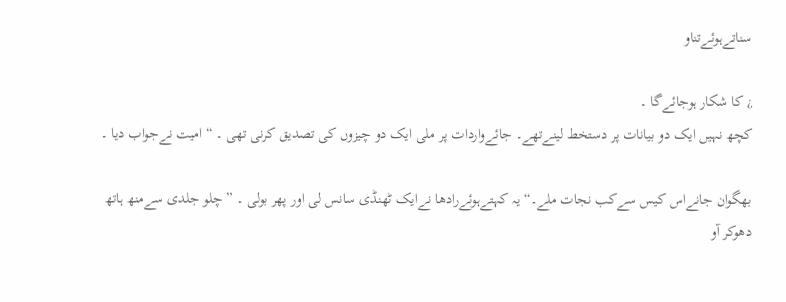سناتےہوئےتناو

¿ کا شکار ہوجائےگا ۔
کچھ نہیں ایک دو بیانات پر دستخط لینےتھے۔ جائےواردات پر ملی ایک دو چیزوں کی تصدیق کرنی تھی ۔ “ امیت نےجواب دیا ۔

بھگوان جانےاس کیس سےکب نجات ملے۔“ یہ کہتےہوئےرادھا نےایک ٹھنڈی سانس لی اور پھر بولی ۔ ” چلو جلدی سےمنھ ہاتھ دھوکر آو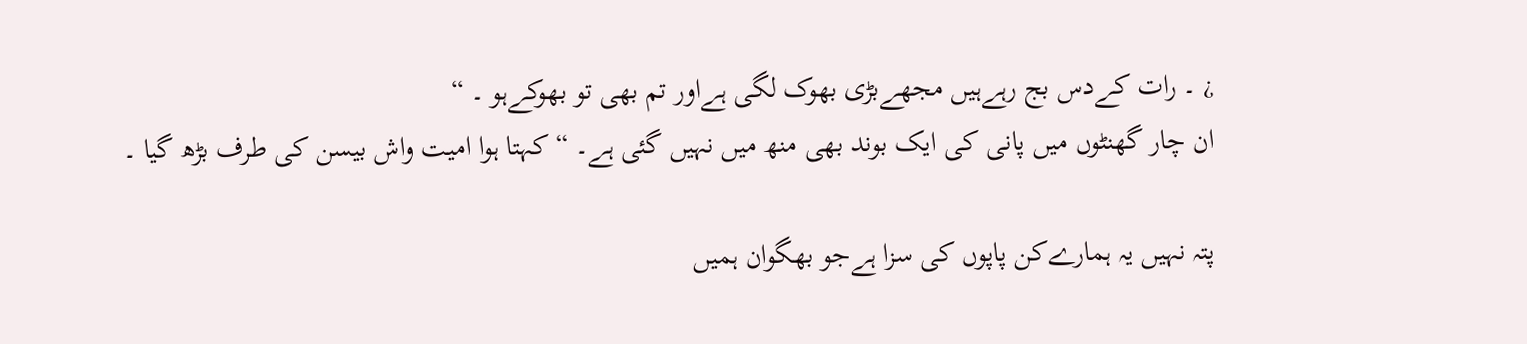¿ ۔ رات کےدس بج رہےہیں مجھےبڑی بھوک لگی ہےاور تم بھی تو بھوکےہو ۔ “
ان چار گھنٹوں میں پانی کی ایک بوند بھی منھ میں نہیں گئی ہے۔ “ کہتا ہوا امیت واش بیسن کی طرف بڑھ گیا ۔

پتہ نہیں یہ ہمارےکن پاپوں کی سزا ہےجو بھگوان ہمیں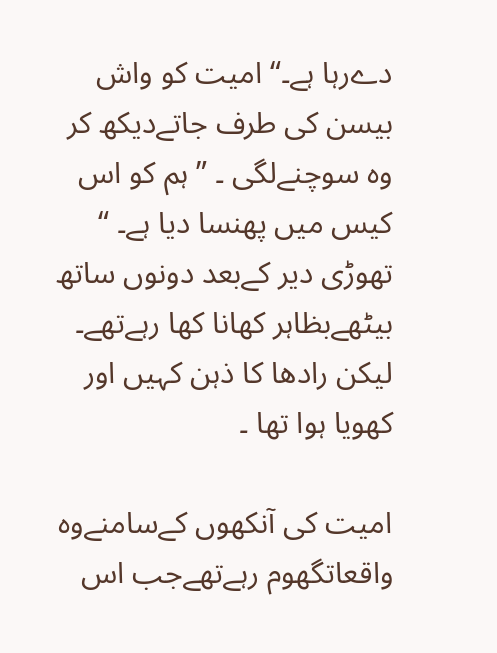دےرہا ہے۔“ امیت کو واش بیسن کی طرف جاتےدیکھ کر وہ سوچنےلگی ۔ ” ہم کو اس کیس میں پھنسا دیا ہے۔ “ تھوڑی دیر کےبعد دونوں ساتھ بیٹھےبظاہر کھانا کھا رہےتھے۔ لیکن رادھا کا ذہن کہیں اور کھویا ہوا تھا ۔

امیت کی آنکھوں کےسامنےوہ واقعاتگھوم رہےتھےجب اس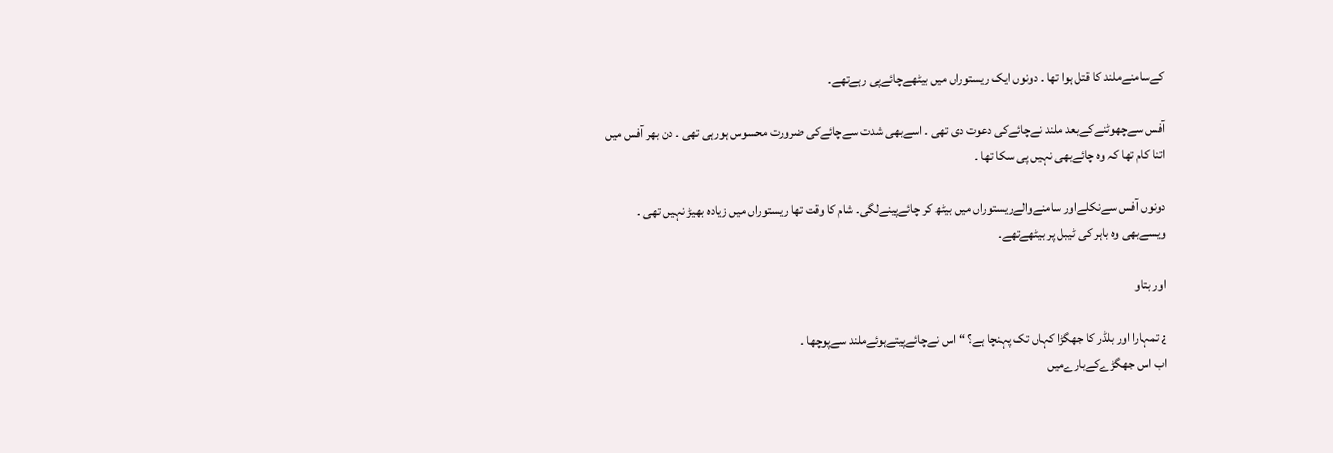کےسامنےملند کا قتل ہوا تھا ۔ دونوں ایک ریستوراں میں بیٹھےچائےپی رہےتھے۔

آفس سےچھوٹنےکےبعد ملند نےچائےکی دعوت دی تھی ۔ اسےبھی شدت سےچائےکی ضرورت محسوس ہورہی تھی ۔ دن بھر آفس میں اتنا کام تھا کہ وہ چائےبھی نہیں پی سکا تھا ۔

دونوں آفس سےنکلےاور سامنےوالےریستوراں میں بیٹھ کر چائےپینےلگی۔ شام کا وقت تھا ریستوراں میں زیادہ بھیڑ نہیں تھی ۔ ویسےبھی وہ باہر کی ٹیبل پر بیٹھےتھے۔

اور بتاو

¿ تمہارا اور بلڈر کا جھگڑا کہاں تک پہنچا ہے؟ “ اس نےچائےپیتےہوئےملند سےپوچھا ۔
اب اس جھگڑےکےبارےمیں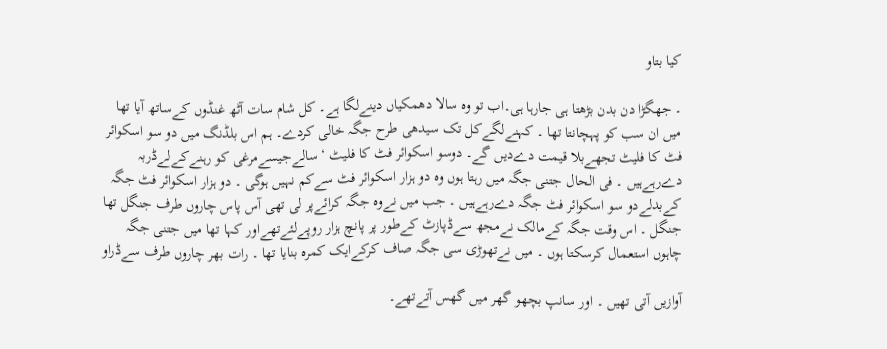کیا بتاو

۔ جھگڑا دن بدن بڑھتا ہی جارہا ہی۔اب تو وہ سالا دھمکیاں دینےلگا ہے۔ کل شام سات آٹھ غنڈوں کےساتھ آیا تھا میں ان سب کو پہچانتا تھا ۔ کہنےلگےکل تک سیدھی طرح جگہ خالی کردے۔ ہم اس بلڈنگ میں دو سو اسکوائر فٹ کا فلیٹ تجھےبلا قیمت دےدیں گے۔ دوسو اسکوائر فٹ کا فلیٹ ‘ سالےجیسےمرغی کو رہنےکےلےڈربہ دےرہےہیں ۔ فی الحال جتنی جگہ میں رہتا ہوں وہ دو ہزار اسکوائر فٹ سےکم نہیں ہوگی ۔ دو ہزار اسکوائر فٹ جگہ کےبدلےدو سو اسکوائر فٹ جگہ دےرہےہیں ۔ جب میں نےوہ جگہ کرائےپر لی تھی آس پاس چاروں طرف جنگل تھا جنگل ۔ اس وقت جگہ کےمالک نےمجھ سےڈپازٹ کےطور پر پانچ ہزار روپےلئےتھےاور کہا تھا میں جتنی جگہ چاہوں استعمال کرسکتا ہوں ۔ میں نےتھوڑی سی جگہ صاف کرکےایک کمرہ بنایا تھا ۔ رات بھر چاروں طرف سےڈراو

آوازیں آتی تھیں ۔ اور سانپ بچھو گھر میں گھس آتےتھے۔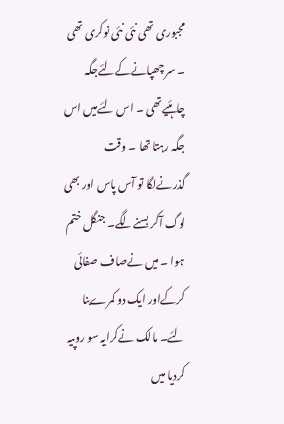مجبوری تھی نئی نئی نوکری تھی ۔ سر چھپانےکےلئےجگہ چاہئیےتھی ۔ اس لئےمیں اس جگہ رہتا تھا ۔ وقت گذرنےلگا تو آس پاس اور بھی لوگ آکر بسنےلگے۔ جنگل ختم ہوا ۔ میں نےصاف صفائی کرکےاور ایک دو کمرےبنا لئے۔ مالک نےکرایہ سو روپیہ کردیا میں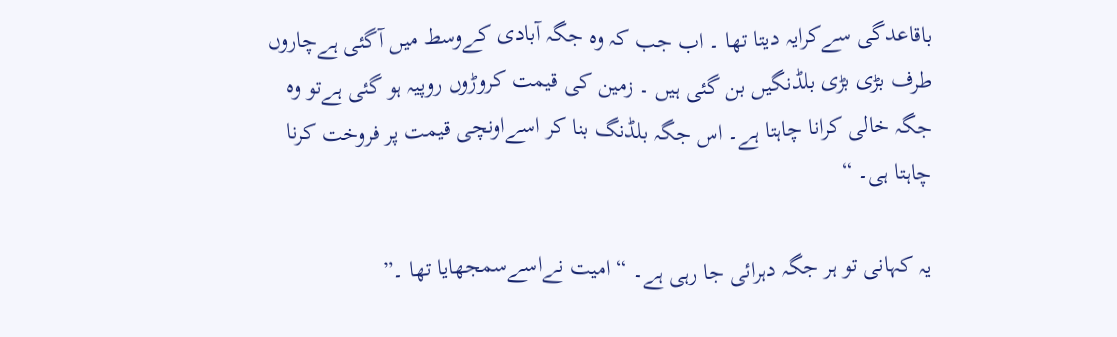باقاعدگی سےکرایہ دیتا تھا ۔ اب جب کہ وہ جگہ آبادی کےوسط میں آگئی ہےچاروں طرف بڑی بڑی بلڈنگیں بن گئی ہیں ۔ زمین کی قیمت کروڑوں روپیہ ہو گئی ہےتو وہ جگہ خالی کرانا چاہتا ہے۔ اس جگہ بلڈنگ بنا کر اسےاونچی قیمت پر فروخت کرنا چاہتا ہی۔ “

یہ کہانی تو ہر جگہ دہرائی جا رہی ہے۔ “ امیت نےاسےسمجھایا تھا ۔”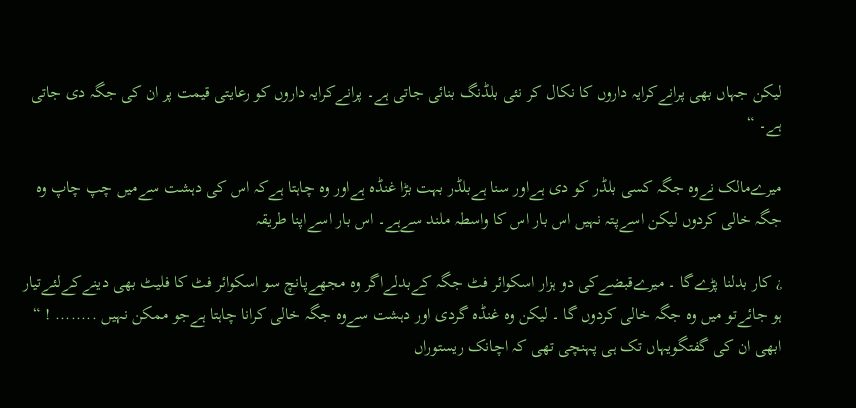لیکن جہاں بھی پرانےکرایہ داروں کا نکال کر نئی بلڈنگ بنائی جاتی ہے۔ پرانےکرایہ داروں کو رعایتی قیمت پر ان کی جگہ دی جاتی ہے۔ “

میرےمالک نےوہ جگہ کسی بلڈر کو دی ہےاور سنا ہےبلڈر بہت بڑا غنڈہ ہےاور وہ چاہتا ہےکہ اس کی دہشت سےمیں چپ چاپ وہ جگہ خالی کردوں لیکن اسےپتہ نہیں اس بار اس کا واسطہ ملند سےہے۔ اس بار اسےاپنا طریقہ

¿ کار بدلنا پڑےگا ۔ میرےقبضےکی دو ہزار اسکوائر فٹ جگہ کےبدلےاگر وہ مجھےپانچ سو اسکوائر فٹ کا فلیٹ بھی دینےکےلئےتیار ہو جائےتو میں وہ جگہ خالی کردوں گا ۔ لیکن وہ غنڈہ گردی اور دہشت سےوہ جگہ خالی کرانا چاہتا ہےجو ممکن نہیں ........ ! “
ابھی ان کی گفتگویہاں تک ہی پہنچی تھی کہ اچانک ریستوراں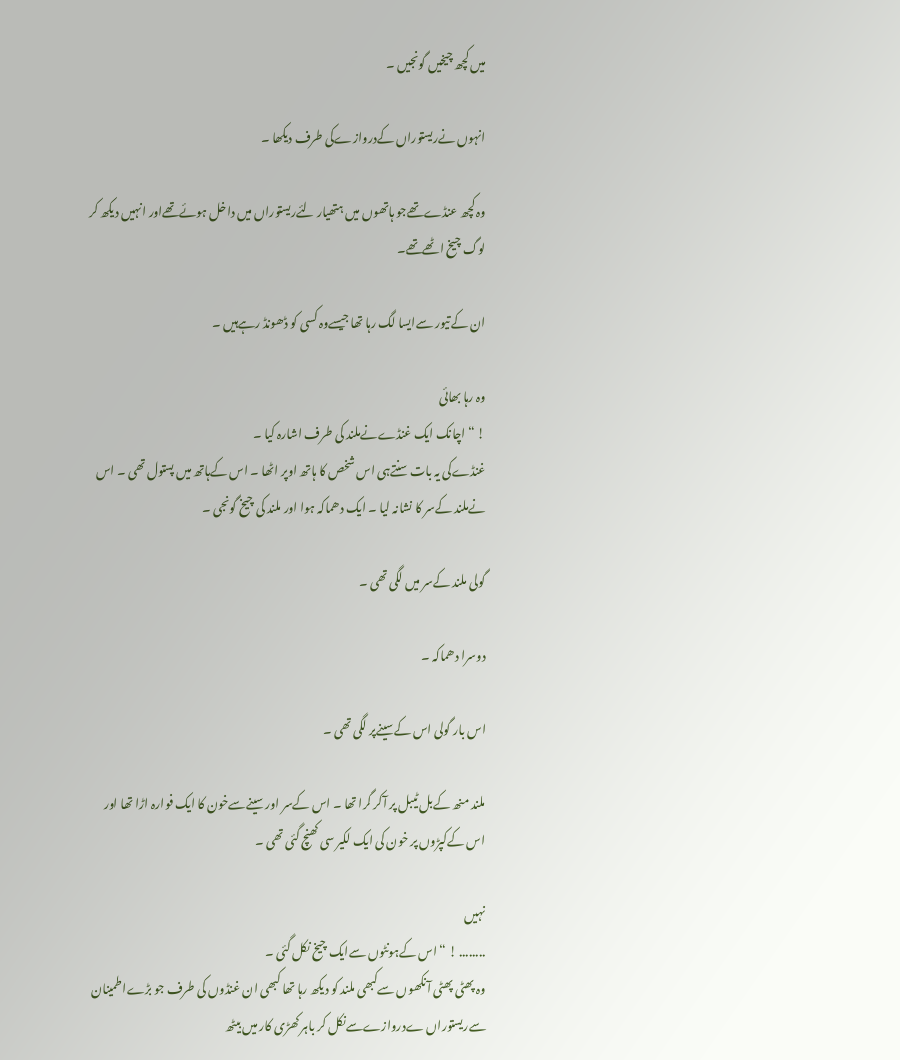میں کچھ چیخیں گونجیں ۔

انہوں نےریستوراں کےدروازےکی طرف دیکھا ۔

وہ کچھ عنڈےتھےجو ہاتھوں میں ہتھیار لئےریستوراں میں داخل ہوئےتھےاور انہیں دیکھ کر لوگ چیخ اٹھےتھے۔

ان کےتیور سےایسا لگ رہا تھا جیسےوہ کسی کو ڈھونڈ رہےہیں ۔

وہ رہا بھائی
! “ اچانک ایک غنڈےنےملند کی طرف اشارہ کیا ۔
غنڈےکی یہ بات سنتےہی اس شخص کا ہاتھ اوپر اٹھا ۔ اس کےہاتھ میں پستول تھی ۔ اس نےملند کےسر کا نشانہ لیا ۔ ایک دھماکہ ہوا اور ملند کی چیخ گونجی ۔

گولی ملند کےسر میں لگی تھی ۔

دوسرا دھماکہ ۔

اس بار گولی اس کےسینےپر لگی تھی ۔

ملند منھ کےبل ٹیبل پر آکر گرا تھا ۔ اس کےسر اور سینےسےخون کا ایک فوارہ اڑا تھا اور اس کےکپڑوں پر خون کی ایک لکیر سی کھنچ گئی تھی ۔

نہیں
........ ! “ اس کےہونٹوں سےایک چیخ نکل گئی ۔
وہ پھٹی پھٹی آنکھوں سےکبھی ملند کو دیکھ رہا تھا کبھی ان غنڈوں کی طرف جو بڑےاطمینان سےریستوراں ےدروازےسےنکل کر باہر کھڑی کار میں بیٹھ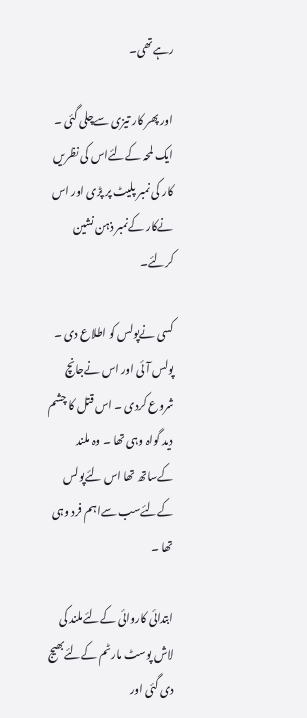رہےتھی۔

اور پھر کار تیزی سےچلی گئی ۔ ایک لمحہ کےلئےاس کی نظریں کار کی نمبر پلیٹ پر پڑی اور اس نےکار کےنمبر ذہن نشین کرلئے۔

کسی نےپولس کو اطلاع دی ۔ پولس آئی اور اس نےجانچ شروع کردی ۔ اس قتل کا چشم دید گواہ وہی تھا ۔ وہ ملند کےساتھ تھا اس لئےپولس کےلئےسب سےاہم فرد وہی تھا ۔

ابتدائی کاروائی کےلئےملند کی لاش پوسٹ مارٹم کےلئےبھیج دی گئی اور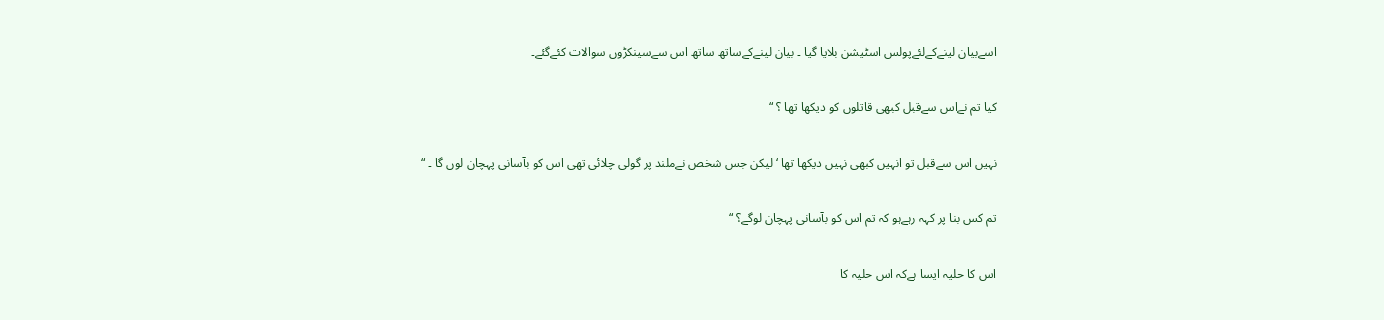اسےبیان لینےکےلئےپولس اسٹیشن بلایا گیا ۔ بیان لینےکےساتھ ساتھ اس سےسینکڑوں سوالات کئےگئے۔

کیا تم نےاس سےقبل کبھی قاتلوں کو دیکھا تھا ؟ “

نہیں اس سےقبل تو انہیں کبھی نہیں دیکھا تھا ‘ لیکن جس شخص نےملند پر گولی چلائی تھی اس کو بآسانی پہچان لوں گا ۔ “

تم کس بنا پر کہہ رہےہو کہ تم اس کو بآسانی پہچان لوگے؟ “

اس کا حلیہ ایسا ہےکہ اس حلیہ کا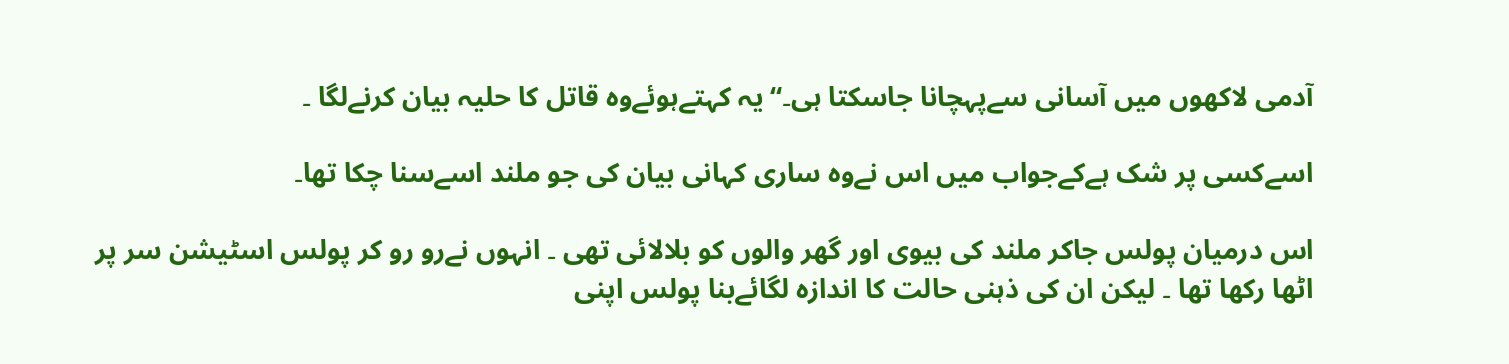آدمی لاکھوں میں آسانی سےپہچانا جاسکتا ہی۔“ یہ کہتےہوئےوہ قاتل کا حلیہ بیان کرنےلگا ۔

اسےکسی پر شک ہےکےجواب میں اس نےوہ ساری کہانی بیان کی جو ملند اسےسنا چکا تھا۔

اس درمیان پولس جاکر ملند کی بیوی اور گھر والوں کو بلالائی تھی ۔ انہوں نےرو رو کر پولس اسٹیشن سر پر اٹھا رکھا تھا ۔ لیکن ان کی ذہنی حالت کا اندازہ لگائےبنا پولس اپنی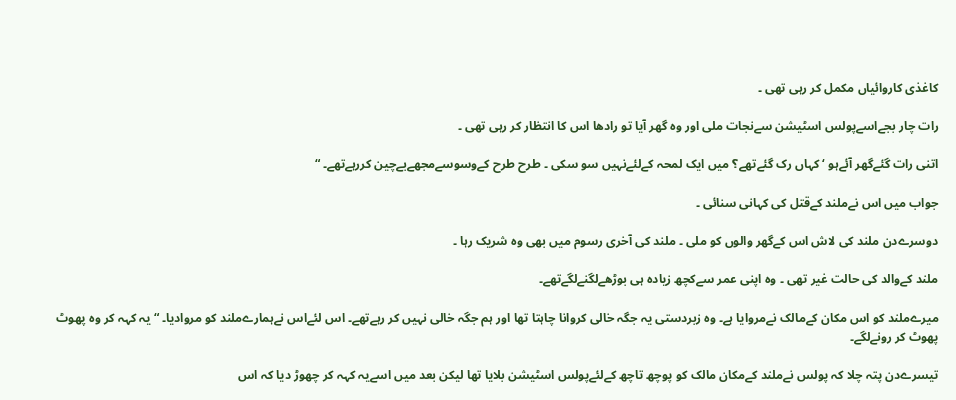کاغذی کاروائیاں مکمل کر رہی تھی ۔

رات چار بجےاسےپولس اسٹیشن سےنجات ملی اور وہ گھر آیا تو رادھا اس کا انتظار کر رہی تھی ۔

اتنی رات گئےگھر آئےہو ‘ کہاں رک گئےتھے؟ میں ایک لمحہ کےلئےنہیں سو سکی ۔ طرح طرح کےوسوسےمجھےبےچین کررہےتھے۔ “

جواب میں اس نےملند کےقتل کی کہانی سنائی ۔

دوسرےدن ملند کی لاش اس کےگھر والوں کو ملی ۔ ملند کی آخری رسوم میں بھی وہ شریک رہا ۔

ملند کےوالد کی حالت غیر تھی ۔ وہ اپنی عمر سےکچھ زیادہ ہی بوڑھےلگنےلگےتھے۔

میرےملند کو اس مکان کےمالک نےمروایا ہے۔ وہ زبردستی یہ جگہ خالی کروانا چاہتا تھا اور ہم جگہ خالی نہیں کر رہےتھے۔ اس لئےاس نےہمارےملند کو مروادیا۔ “ یہ کہہ کر وہ پھوٹ پھوٹ کر رونےلگے۔

تیسرےدن پتہ چلا کہ پولس نےملند کےمکان مالک کو پوچھ تاچھ کےلئےپولس اسٹیشن بلایا تھا لیکن بعد میں اسےیہ کہہ کر چھوڑ دیا کہ اس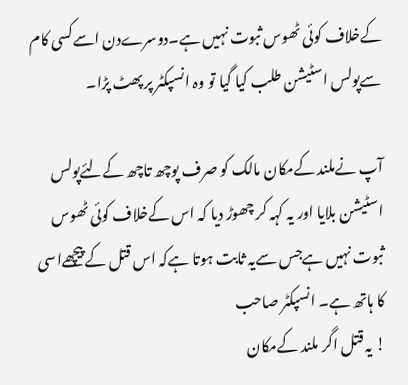کےخلاف کوئی ٹھوس ثبوت نہیں ہے۔دوسرےدن اسےکسی کام سےپولس اسٹیشن طلب کیا گیا تو وہ انسپکٹر پر پھٹ پڑا۔

آپ نےملند کےمکان مالک کو صرف پوچھ تاچھ کےلئےپولس اسٹیشن بلایا اور یہ کہہ کر چھوڑ دیا کہ اس کےخلاف کوئی ٹھوس ثبوت نہیں ہےجس سےیہ ثابت ہوتا ہےکہ اس قتل کےپیچھےاسی کا ہاتھ ہے۔ انسپکٹر صاحب
! یہ قتل اگر ملند کےمکان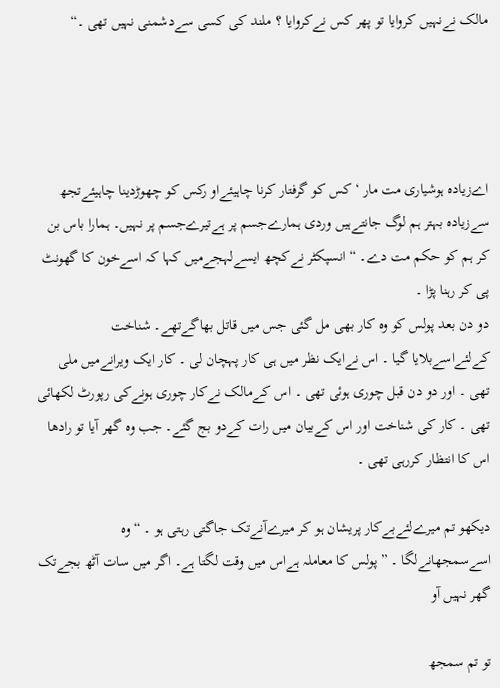مالک نےنہیں کروایا تو پھر کس نےکروایا ؟ ملند کی کسی سےدشمنی نہیں تھی ۔“




اےزیادہ ہوشیاری مت مار ‘ کس کو گرفتار کرنا چاہیئےاو رکس کو چھوڑدینا چاہیئےتجھ سےزیادہ بہتر ہم لوگ جانتےہیں وردی ہمارےجسم پر ہےتیرےجسم پر نہیں۔ ہمارا باس بن کر ہم کو حکم مت دے۔ “ انسپکٹر نےکچھ ایسےلہجےمیں کہا کہ اسےخون کا گھونٹ پی کر رہنا پڑا ۔
دو دن بعد پولس کو وہ کار بھی مل گئی جس میں قاتل بھاگےتھے۔ شناخت کےلئےاسےبلایا گیا ۔ اس نےایک نظر میں ہی کار پہچان لی ۔ کار ایک ویرانےمیں ملی تھی ۔ اور دو دن قبل چوری ہوئی تھی ۔ اس کےمالک نےکار چوری ہونےکی رپورٹ لکھائی تھی ۔ کار کی شناخت اور اس کےبیان میں رات کےدو بج گئے۔ جب وہ گھر آیا تو رادھا اس کا انتظار کررہی تھی ۔

دیکھو تم میرےلئےبےکار پریشان ہو کر میرےآنےتک جاگتی رہتی ہو ۔ “ وہ اسےسمجھانےلگا ۔ ” پولس کا معاملہ ہےاس میں وقت لگتا ہے۔ اگر میں سات آٹھ بجےتک گھر نہیں آو

تو تم سمجھ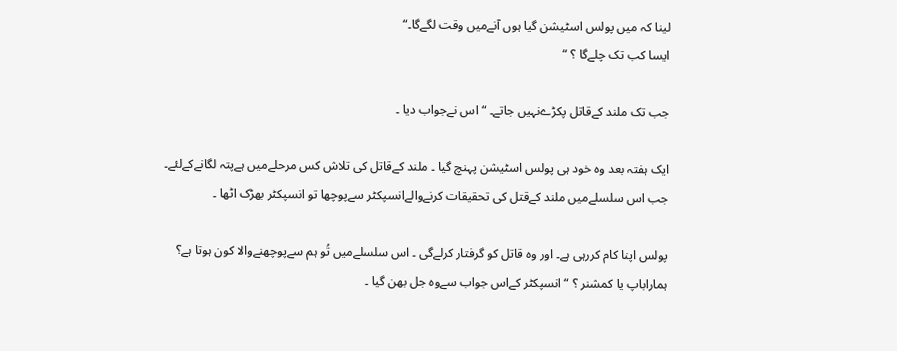لینا کہ میں پولس اسٹیشن گیا ہوں آنےمیں وقت لگےگا۔“
ایسا کب تک چلےگا ؟ “

جب تک ملند کےقاتل پکڑےنہیں جاتے۔ “ اس نےجواب دیا ۔

ایک ہفتہ بعد وہ خود ہی پولس اسٹیشن پہنچ گیا ۔ ملند کےقاتل کی تلاش کس مرحلےمیں ہےپتہ لگانےکےلئے۔ جب اس سلسلےمیں ملند کےقتل کی تحقیقات کرنےوالےانسپکٹر سےپوچھا تو انسپکٹر بھڑک اٹھا ۔

پولس اپنا کام کررہی ہے۔ اور وہ قاتل کو گرفتار کرلےگی ۔ اس سلسلےمیں تُو ہم سےپوچھنےوالا کون ہوتا ہے؟ ہماراباپ یا کمشنر ؟ “ انسپکٹر کےاس جواب سےوہ جل بھن گیا ۔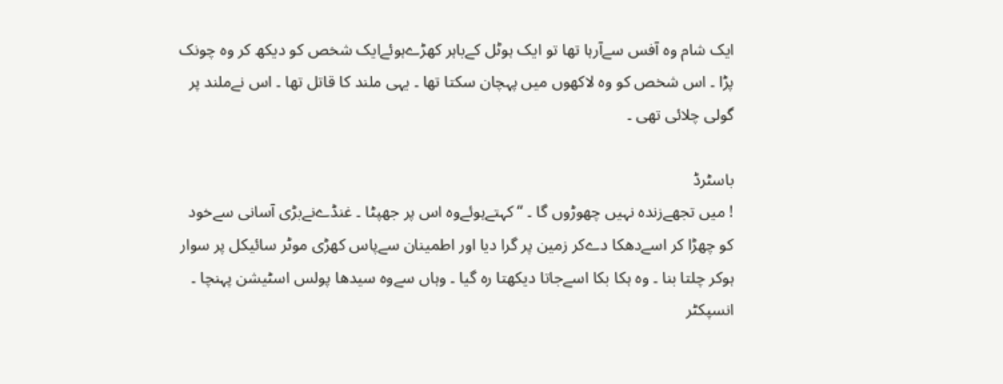ایک شام وہ آفس سےآرہا تھا تو ایک ہوٹل کےباہر کھڑےہوئےایک شخص کو دیکھ کر وہ چونک پڑا ۔ اس شخص کو وہ لاکھوں میں پہچان سکتا تھا ۔ یہی ملند کا قاتل تھا ۔ اس نےملند پر گولی چلائی تھی ۔

باسٹرڈ
! میں تجھےزندہ نہیں چھوڑوں گا ۔ “ کہتےہوئےوہ اس پر جھپٹا ۔ غنڈےنےبڑی آسانی سےخود کو چھڑا کر اسےدھکا دےکر زمین پر گرا دیا اور اطمینان سےپاس کھڑی موٹر سائیکل پر سوار ہوکر چلتا بنا ۔ وہ ہکا بکا اسےجاتا دیکھتا رہ گیا ۔ وہاں سےوہ سیدھا پولس اسٹیشن پہنچا ۔
انسپکٹر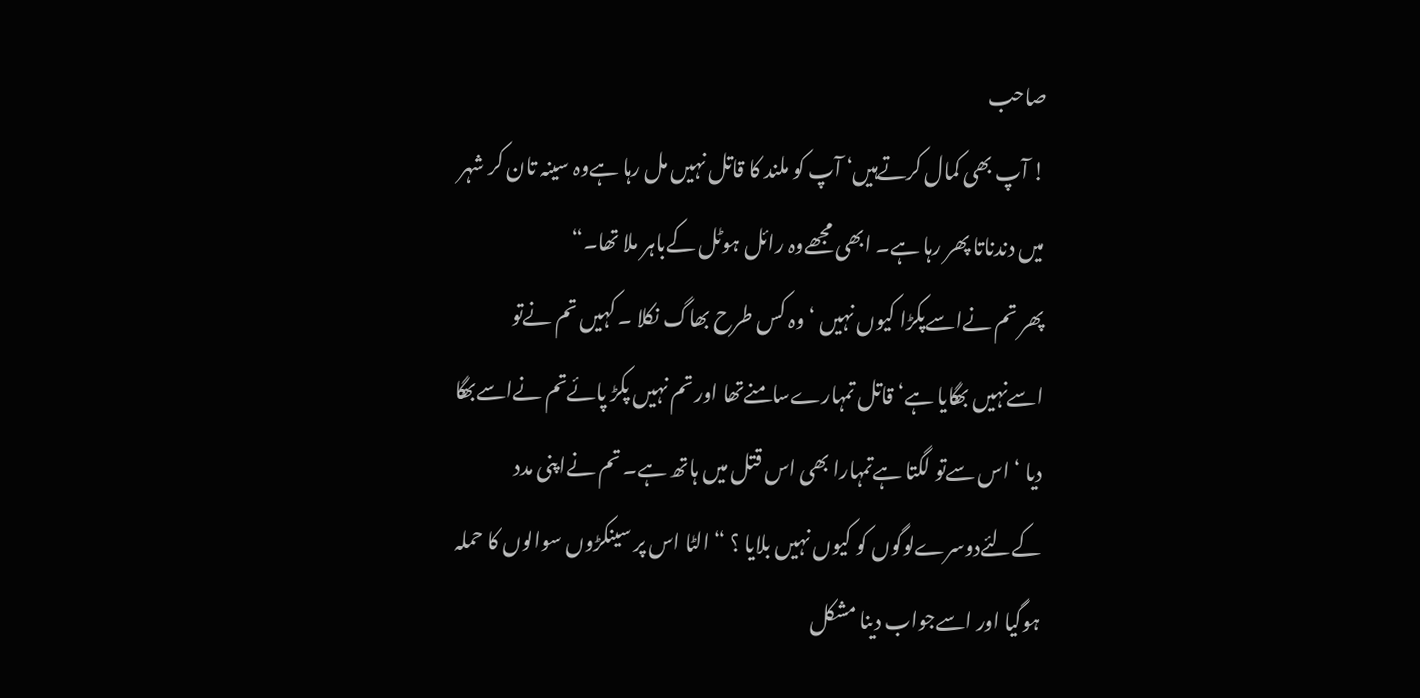صاحب
! آپ بھی کمال کرتےہیں‘ آپ کو ملند کا قاتل نہیں مل رہا ہےوہ سینہ تان کر شہر میں دندناتا پھر رہا ہے۔ ابھی مجھےوہ رائل ہوٹل کےباہر ملا تھا۔“
پھر تم نےاسےپکڑا کیوں نہیں ‘ وہ کس طرح بھاگ نکلا ۔ کہیں تم نےتو اسےنہیں بھگایا ہے‘ قاتل تمہارےسامنےتھا اور تم نہیں پکڑ پائےتم نےاسےبھگا دیا ‘ اس سےتو لگتا ہےتمہارا بھی اس قتل میں ہاتھ ہے۔ تم نےاپنی مدد کےلئےدوسرےلوگوں کو کیوں نہیں بلایا ؟ “ الٹا اس پر سینکڑوں سوالوں کا حملہ ہوگیا اور اسےجواب دینا مشکل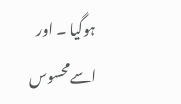ہوگیا ۔ اور اسےمحسوس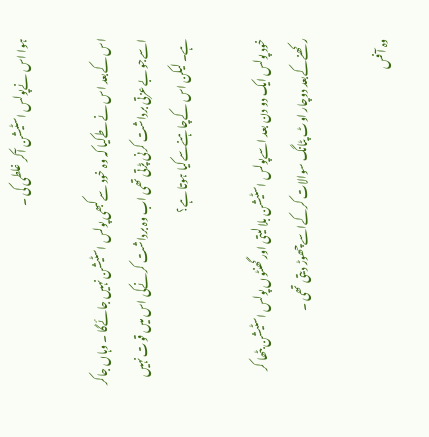ہوا اس نےپولس اسٹیشن آکر غلطی کی ۔

اس کےبعد اس نےطےکیا کہ وہ خود سےکبھی پولس اسٹیشن نہیں جائےگا ۔ وہاں جاکر اسےجو بےعزتی برداشت کرنی پڑتی تھی اب وہ برداشت کرنےکی اس میں قوت نہیں ہے۔ لیکن اس کےچاہنےسےکیا ہوتا ہے؟

خود پولس ایک دو دن بعد اسےپولس اسٹیشن بلا لیتی اور گھنٹوں پولس اسٹیشن بٹھا کر رکھنےکےبعد دوچار اوٹ پٹانگ سوالات کرکےاسےچھوڑ دیتی تھی ۔

وہ آفس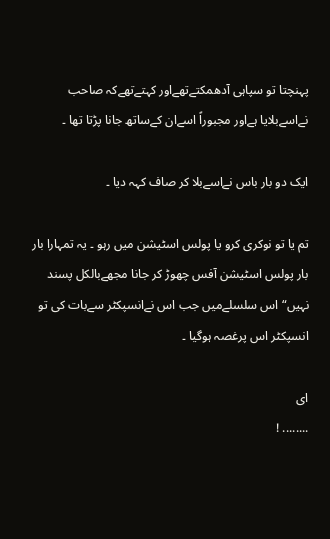پہنچتا تو سپاہی آدھمکتےتھےاور کہتےتھےکہ صاحب نےاسےبلایا ہےاور مجبوراً اسےان کےساتھ جانا پڑتا تھا ۔

ایک دو بار باس نےاسےبلا کر صاف کہہ دیا ۔

تم یا تو نوکری کرو یا پولس اسٹیشن میں رہو ۔ یہ تمہارا بار بار پولس اسٹیشن آفس چھوڑ کر جانا مجھےبالکل پسند نہیں“ اس سلسلےمیں جب اس نےانسپکٹر سےبات کی تو انسپکٹر اس پرغصہ ہوگیا ۔

ای
........ !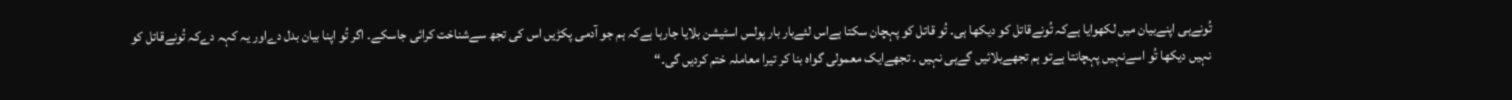تُونےہی اپنےبیان میں لکھوایا ہےکہ تُونےقاتل کو دیکھا ہی۔ تُو قاتل کو پہچان سکتا ہےاس لئےبار بار پولس اسٹیشن بلایا جارہا ہےکہ ہم جو آدمی پکڑیں اس کی تجھ سےشناخت کرائی جاسکے۔ اگر تُو اپنا بیان بدل دےاور یہ کہہ دےکہ تُونےقاتل کو نہیں دیکھا تُو اسےنہیں پہچانتا ہےتو ہم تجھےبلائیں گےہی نہیں ۔ تجھےایک معمولی گواہ بنا کر تیرا معاملہ ختم کردیں گی۔“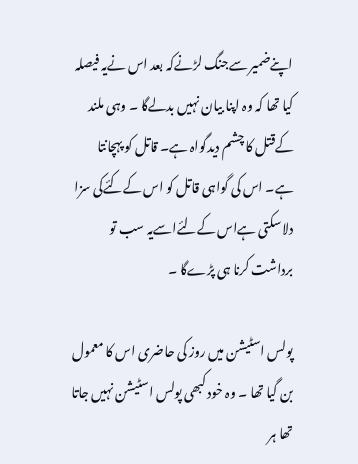اپنےضمیر سےجنگ لڑنےکہ بعد اس نےیہ فیصلہ کیا تھا کہ وہ اپنا بیان نہیں بدلےگا ۔ وہی ملند کےقتل کا چشم دیدگواہ ہے۔ قاتل کو پہچانتا ہے۔ اس کی گواہی قاتل کو اس کےکئےکی سزا دلاسکتی ہےاس کےلئےاسےیہ سب تو برداشت کرنا ہی پڑےگا ۔

پولس اسٹیشن میں روز کی حاضری اس کا معمول بن گیا تھا ۔ وہ خود کبھی پولس اسٹیشن نہیں جاتا تھا ہر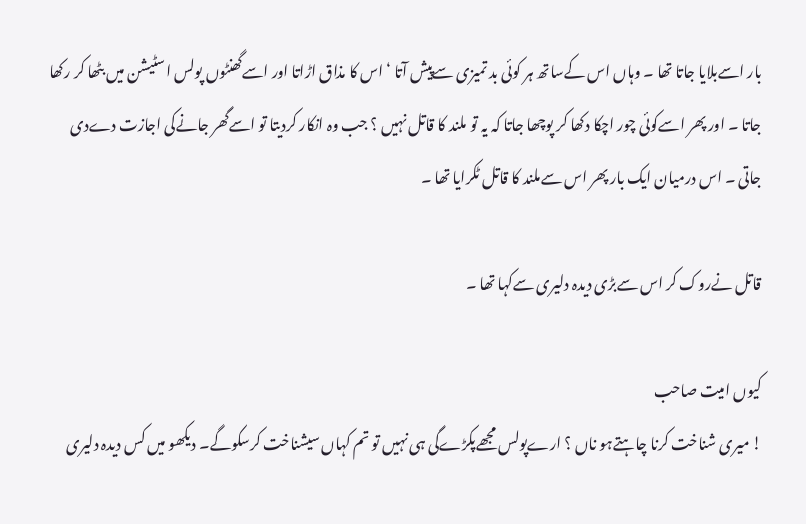بار اسےبلایا جاتا تھا ۔ وہاں اس کےساتھ ہر کوئی بد تمیزی سےپیش آتا ‘ اس کا مذاق اڑاتا اور اسےگھنٹوں پولس اسٹیشن میں بٹھا کر رکھا جاتا ۔ اور پھر اسےکوئی چور اچکا دکھا کر پوچھا جاتا کہ یہ تو ملند کا قاتل نہیں ؟ جب وہ انکار کردیتا تو اسےگھر جانےکی اجازت دےدی جاتی ۔ اس درمیان ایک بار پھر اس سےملند کا قاتل ٹکرایا تھا ۔

قاتل نےروک کر اس سےبڑی دیدہ دلیری سےکہا تھا ۔

کیوں امیت صاحب
! میری شناخت کرنا چاہتےہو ناں ؟ ارےپولس مجھےپکڑےگی ہی نہیں تو تم کہاں سیشناخت کرسکوگے۔ دیکھو میں کس دیدہ دلیری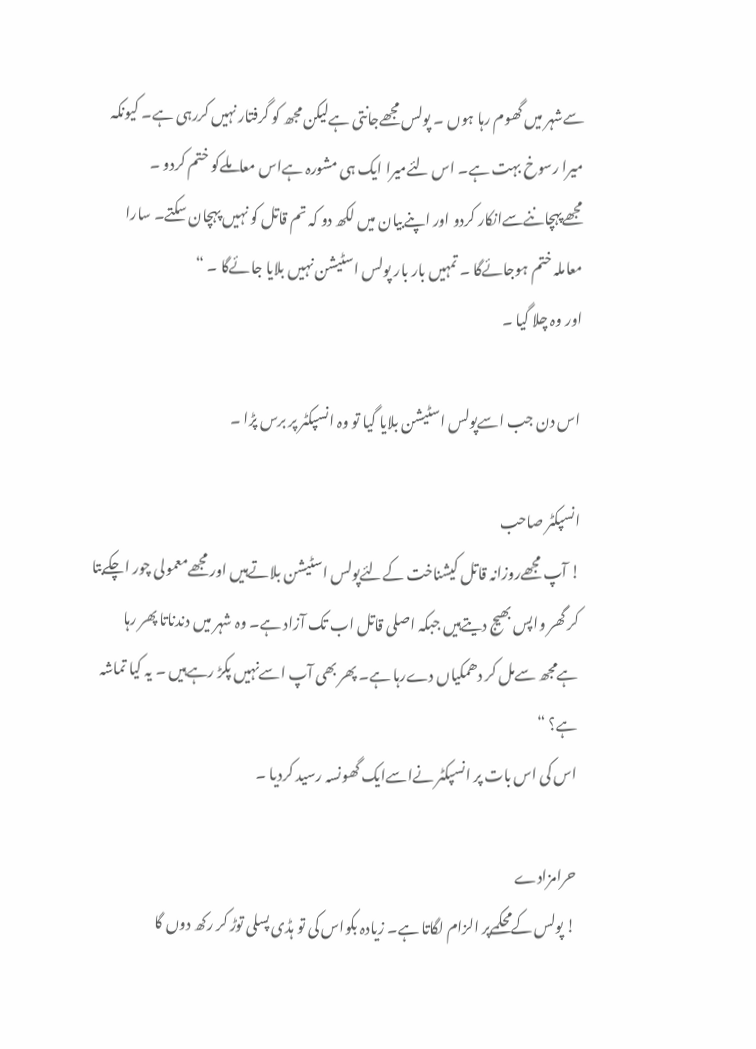سےشہر میں گھوم رہا ہوں ۔ پولس مجھےجانتی ہےلیکن مجھ کو گرفتار نہیں کررہی ہے۔ کیونکہ میرا رسوخ بہت ہے۔ اس لئےمیرا ایک ہی مشورہ ہےاس معاملےکو ختم کردو ۔ مجھےپہچاننےسےانکار کردو اور اپنےبیان میں لکھ دو کہ تم قاتل کو نہیں پہچان سکتے۔ سارا معاملہ ختم ہوجائےگا ۔ تمہیں بار بار پولس اسٹیشن نہیں بلایا جائےگا ۔ “
اور وہ چلا گیا ۔

اس دن جب اسےپولس اسٹیشن بلایا گیا تو وہ انسپکٹر پر برس پڑا ۔

انسپکٹر صاحب
! آپ مجھےروزانہ قاتل کیشناخت کےلئےپولس اسٹیشن بلاتےہیں اور مجھےمعمولی چور اچکےبتا کر گھر واپس بھیج دیتےہیں جبکہ اصلی قاتل اب تک آزاد ہے۔ وہ شہر میں دندناتا پھر رہا ہےمجھ سےمل کر دھمکیاں دےرہا ہے۔ پھر بھی آپ اسےنہیں پکڑ رہےہیں ۔ یہ کیا تماشہ ہے؟ “
اس کی اس بات پر انسپکٹر نےاسےایک گھونسہ رسید کردیا ۔

حرامزادے
! پولس کےمحکمےپر الزام لگاتا ہے۔ زیادہ بکواس کی تو ہڈی پسلی توڑ کر رکھ دوں گا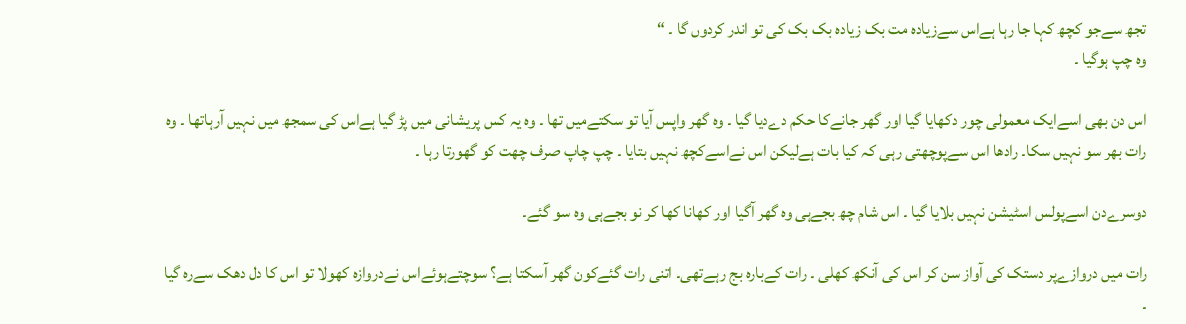تجھ سےجو کچھ کہا جا رہا ہےاس سےزیادہ مت بک زیادہ بک بک کی تو اندر کردوں گا ۔ “
وہ چپ ہوگیا ۔

اس دن بھی اسےایک معمولی چور دکھایا گیا اور گھر جانےکا حکم دےدیا گیا ۔ وہ گھر واپس آیا تو سکتےمیں تھا ۔ وہ یہ کس پریشانی میں پڑ گیا ہےاس کی سمجھ میں نہیں آرہاتھا ۔ وہ رات بھر سو نہیں سکا۔ رادھا اس سےپوچھتی رہی کہ کیا بات ہےلیکن اس نےاسےکچھ نہیں بتایا ۔ چپ چاپ صرف چھت کو گھورتا رہا ۔

دوسرےدن اسےپولس اسٹیشن نہیں بلایا گیا ۔ اس شام چھ بجےہی وہ گھر آگیا اور کھانا کھا کر نو بجےہی وہ سو گئے۔

رات میں دروازےپر دستک کی آواز سن کر اس کی آنکھ کھلی ۔ رات کےبارہ بج رہےتھی۔ اتنی رات گئےکون گھر آسکتا ہے؟ سوچتےہوئےاس نےدروازہ کھولا تو اس کا دل دھک سےرہ گیا ۔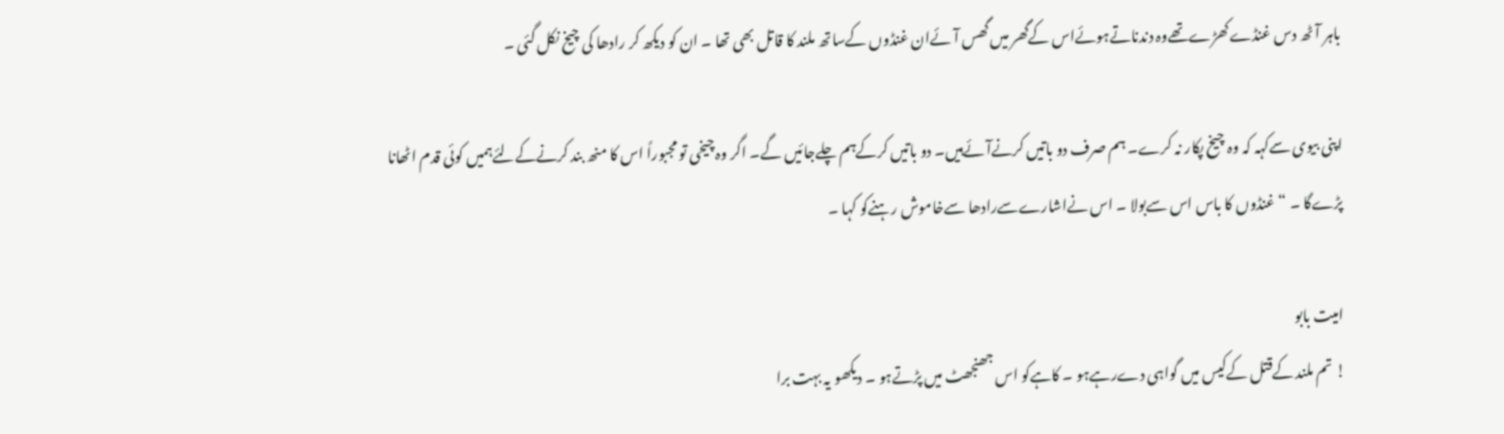باہر آٹھ دس غنڈےکھڑےتھےوہ دندناتےہوئےاس کےگھر میں گھس آئےان غنڈوں کےساتھ ملند کا قاتل بھی تھا ۔ ان کو دیکھ کر رادھا کی چیخ نکل گئی ۔

اپنی بیوی سےکہہ کہ وہ چیخ پکار نہ کرے۔ ہم صرف دو باتیں کرنےآئےہیں۔ دو باتیں کرکےہم چلےجائیں گے۔ اگر وہ چیخی تو مجبوراً اس کا منھ بند کرنےکےلئےہمیں کوئی قدم اٹھانا پڑےگا ۔ “غنڈوں کا باس اس سےبولا ۔ اس نےاشارےسےرادھا سےخاموش رہنےکو کہا ۔

امیت بابو
! تم ملند کےقتل کےکیس میں گواہی دےرہےہو ۔ کاہےکو اس جھنجھٹ میں پڑتےہو ۔ دیکھو یہ بہت برا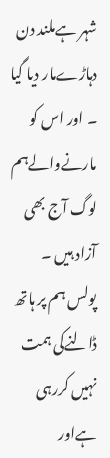شہر ہےملند دن دہاڑےمار دیا گیا ۔ اور اس کو مارنےوالےہم لوگ آج بھی آزاد ہیں ۔ پولس ہم پر ہاتھ ڈالنےکی ہمت نہیں کررہی ہےاور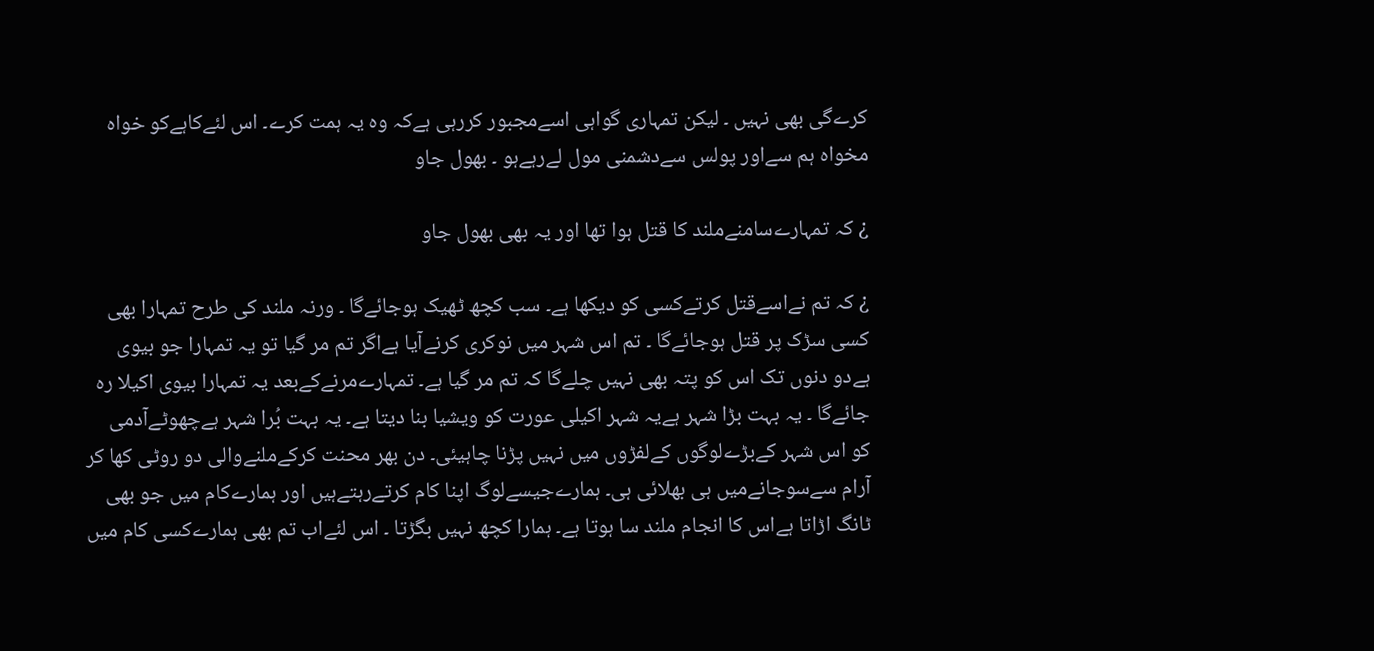کرےگی بھی نہیں ۔ لیکن تمہاری گواہی اسےمجبور کررہی ہےکہ وہ یہ ہمت کرے۔ اس لئےکاہےکو خواہ مخواہ ہم سےاور پولس سےدشمنی مول لےرہےہو ۔ بھول جاو

¿ کہ تمہارےسامنےملند کا قتل ہوا تھا اور یہ بھی بھول جاو

¿ کہ تم نےاسےقتل کرتےکسی کو دیکھا ہے۔ سب کچھ ٹھیک ہوجائےگا ۔ ورنہ ملند کی طرح تمہارا بھی کسی سڑک پر قتل ہوجائےگا ۔ تم اس شہر میں نوکری کرنےآیا ہےاگر تم مر گیا تو یہ تمہارا جو بیوی ہےدو دنوں تک اس کو پتہ بھی نہیں چلےگا کہ تم مر گیا ہے۔ تمہارےمرنےکےبعد یہ تمہارا بیوی اکیلا رہ جائےگا ۔ یہ بہت بڑا شہر ہےیہ شہر اکیلی عورت کو ویشیا بنا دیتا ہے۔ یہ بہت بُرا شہر ہےچھوٹےآدمی کو اس شہر کےبڑےلوگوں کےلفڑوں میں نہیں پڑنا چاہیئی۔ دن بھر محنت کرکےملنےوالی دو روٹی کھا کر آرام سےسوجانےمیں ہی بھلائی ہی۔ ہمارےجیسےلوگ اپنا کام کرتےرہتےہیں اور ہمارےکام میں جو بھی ٹانگ اڑاتا ہےاس کا انجام ملند سا ہوتا ہے۔ ہمارا کچھ نہیں بگڑتا ۔ اس لئےاب تم بھی ہمارےکسی کام میں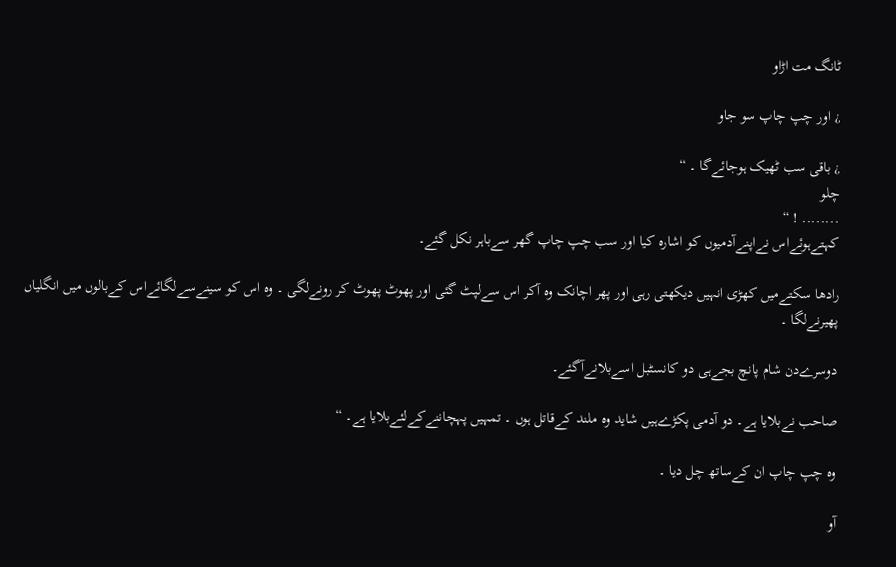ٹانگ مت اڑاو

¿ اور چپ چاپ سو جاو

¿ باقی سب ٹھیک ہوجائےگا ۔ “
چلو
........ ! “
کہتےہوئےاس نےاپنےآدمیوں کو اشارہ کیا اور سب چپ چاپ گھر سےباہر نکل گئے۔

رادھا سکتےمیں کھڑی انہیں دیکھتی رہی اور پھر اچانک وہ آکر اس سےلپٹ گئی اور پھوٹ پھوٹ کر رونےلگی ۔ وہ اس کو سینےسےلگائےاس کےبالوں میں انگلیاں پھیرنےلگا ۔

دوسرےدن شام پانچ بجےہی دو کانسٹبل اسےبلانےآگئے۔

صاحب نےبلایا ہے۔ دو آدمی پکڑےہیں شاید وہ ملند کےقاتل ہوں ۔ تمہیں پہچاننےکےلئےبلایا ہے۔ “

وہ چپ چاپ ان کےساتھ چل دیا ۔

آو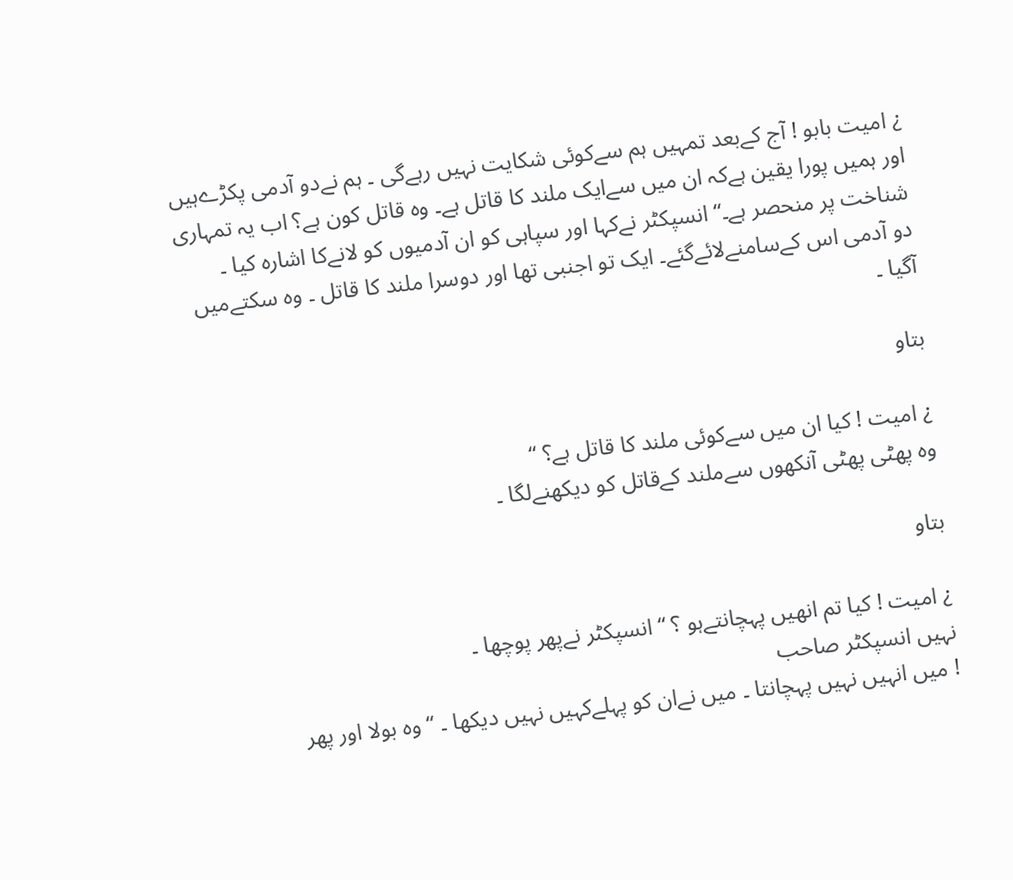¿ امیت بابو ! آج کےبعد تمہیں ہم سےکوئی شکایت نہیں رہےگی ۔ ہم نےدو آدمی پکڑےہیں اور ہمیں پورا یقین ہےکہ ان میں سےایک ملند کا قاتل ہے۔ وہ قاتل کون ہے؟ اب یہ تمہاری شناخت پر منحصر ہے۔“ انسپکٹر نےکہا اور سپاہی کو ان آدمیوں کو لانےکا اشارہ کیا ۔
دو آدمی اس کےسامنےلائےگئے۔ ایک تو اجنبی تھا اور دوسرا ملند کا قاتل ۔ وہ سکتےمیں آگیا ۔

بتاو

¿ امیت ! کیا ان میں سےکوئی ملند کا قاتل ہے؟ “
وہ پھٹی پھٹی آنکھوں سےملند کےقاتل کو دیکھنےلگا ۔

بتاو

¿ امیت ! کیا تم انھیں پہچانتےہو ؟ “ انسپکٹر نےپھر پوچھا ۔
نہیں انسپکٹر صاحب
! میں انہیں نہیں پہچانتا ۔ میں نےان کو پہلےکہیں نہیں دیکھا ۔ “ وہ بولا اور پھر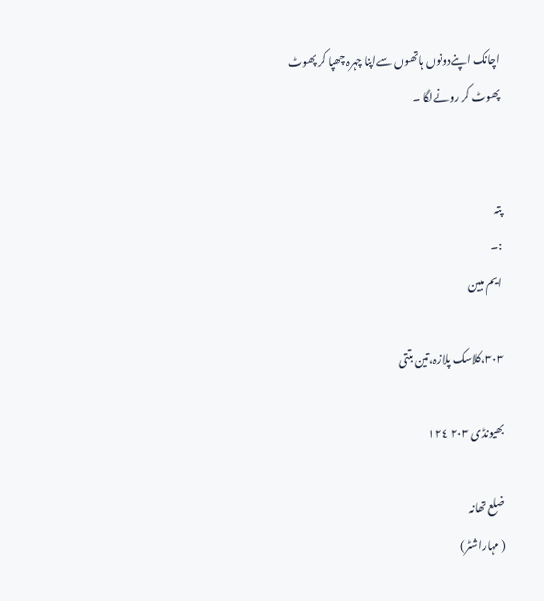اچانک اپنےدونوں ہاتھوں سےاپنا چہرہ چھپا کر پھوٹ پھوٹ کر رونےلگا ۔


پتہ
:۔
ایم مبین

٣٠٣،کلاسک پلازہ،تین بتتی

بھیونڈی ٢٠٣ ١٢٤

ضلع تھانہ
( مہاراشٹر)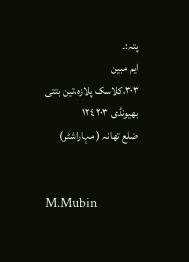پتہ:۔
ایم مبین
٣٠٣،کلاسک پلازہ،تین بتتی
بھیونڈی ٢٠٣ ١٢٤
ضلع تھانہ ( مہاراشٹر)


M.Mubin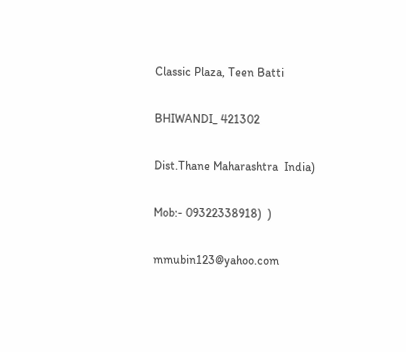Classic Plaza, Teen Batti

BHIWANDI_ 421302

Dist.Thane Maharashtra  India)

Mob:- 09322338918)  )

mmubin123@yahoo.com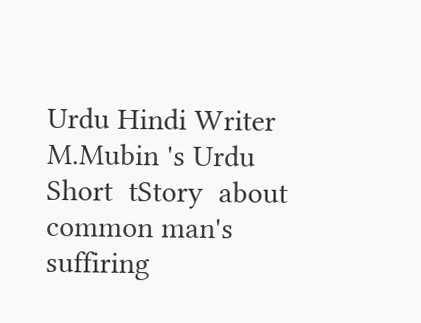Urdu Hindi Writer M.Mubin 's Urdu Short  tStory  about common man's suffiring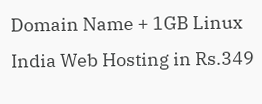Domain Name + 1GB Linux India Web Hosting in Rs.349